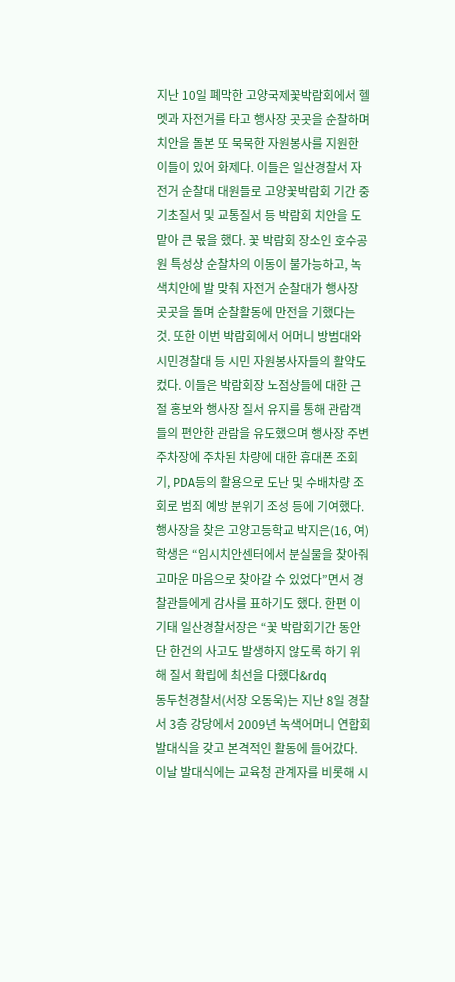지난 10일 폐막한 고양국제꽃박람회에서 헬멧과 자전거를 타고 행사장 곳곳을 순찰하며 치안을 돌본 또 묵묵한 자원봉사를 지원한 이들이 있어 화제다. 이들은 일산경찰서 자전거 순찰대 대원들로 고양꽃박람회 기간 중 기초질서 및 교통질서 등 박람회 치안을 도맡아 큰 몫을 했다. 꽃 박람회 장소인 호수공원 특성상 순찰차의 이동이 불가능하고, 녹색치안에 발 맞춰 자전거 순찰대가 행사장 곳곳을 돌며 순찰활동에 만전을 기했다는 것. 또한 이번 박람회에서 어머니 방범대와 시민경찰대 등 시민 자원봉사자들의 활약도 컸다. 이들은 박람회장 노점상들에 대한 근절 홍보와 행사장 질서 유지를 통해 관람객들의 편안한 관람을 유도했으며 행사장 주변 주차장에 주차된 차량에 대한 휴대폰 조회기, PDA등의 활용으로 도난 및 수배차량 조회로 범죄 예방 분위기 조성 등에 기여했다. 행사장을 찾은 고양고등학교 박지은(16, 여)학생은 “임시치안센터에서 분실물을 찾아줘 고마운 마음으로 찾아갈 수 있었다”면서 경찰관들에게 감사를 표하기도 했다. 한편 이기태 일산경찰서장은 “꽃 박람회기간 동안 단 한건의 사고도 발생하지 않도록 하기 위해 질서 확립에 최선을 다했다&rdq
동두천경찰서(서장 오동욱)는 지난 8일 경찰서 3층 강당에서 2009년 녹색어머니 연합회 발대식을 갖고 본격적인 활동에 들어갔다. 이날 발대식에는 교육청 관계자를 비롯해 시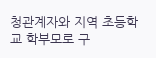청관계자와 지역 초등학교 학부모로 구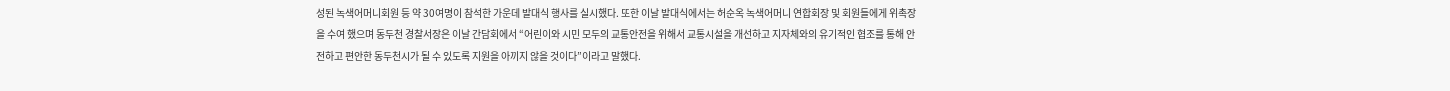성된 녹색어머니회원 등 약 30여명이 참석한 가운데 발대식 행사를 실시했다. 또한 이날 발대식에서는 허순옥 녹색어머니 연합회장 및 회원들에게 위촉장을 수여 했으며 동두천 경찰서장은 이날 간담회에서 “어린이와 시민 모두의 교통안전을 위해서 교통시설을 개선하고 지자체와의 유기적인 협조를 통해 안전하고 편안한 동두천시가 될 수 있도록 지원을 아끼지 않을 것이다”이라고 말했다.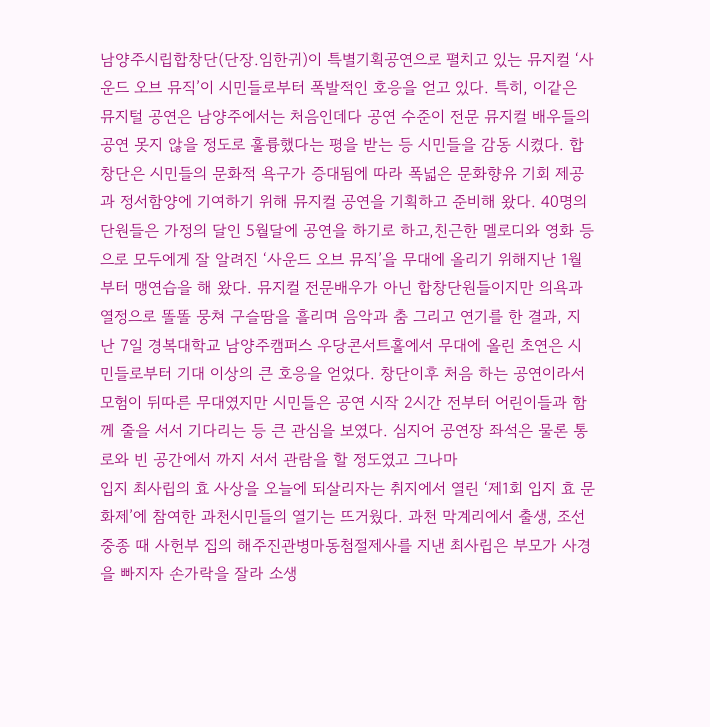남양주시립합창단(단장.임한귀)이 특별기획공연으로 펼치고 있는 뮤지컬 ‘사운드 오브 뮤직’이 시민들로부터 폭발적인 호응을 얻고 있다. 특히, 이같은 뮤지털 공연은 남양주에서는 처음인데다 공연 수준이 전문 뮤지컬 배우들의 공연 못지 않을 정도로 훌륭했다는 평을 받는 등 시민들을 감동 시켰다. 합창단은 시민들의 문화적 욕구가 증대됨에 따라 폭넓은 문화향유 기회 제공과 정서함양에 기여하기 위해 뮤지컬 공연을 기획하고 준비해 왔다. 40명의 단원들은 가정의 달인 5월달에 공연을 하기로 하고,친근한 멜로디와 영화 등으로 모두에게 잘 알려진 ‘사운드 오브 뮤직’을 무대에 올리기 위해지난 1월부터 맹연습을 해 왔다. 뮤지컬 전문배우가 아닌 합창단원들이지만 의욕과 열정으로 똘똘 뭉쳐 구슬땀을 흘리며 음악과 춤 그리고 연기를 한 결과, 지난 7일 경복대학교 남양주캠퍼스 우당콘서트홀에서 무대에 올린 초연은 시민들로부터 기대 이상의 큰 호응을 얻었다. 창단이후 처음 하는 공연이라서 모험이 뒤따른 무대였지만 시민들은 공연 시작 2시간 전부터 어린이들과 함께 줄을 서서 기다리는 등 큰 관심을 보였다. 심지어 공연장 좌석은 물론 통로와 빈 공간에서 까지 서서 관람을 할 정도였고 그나마
입지 최사립의 효 사상을 오늘에 되살리자는 취지에서 열린 ‘제1회 입지 효 문화제’에 참여한 과천시민들의 열기는 뜨거웠다. 과천 막계리에서 출생, 조선 중종 때 사헌부 집의 해주진관병마동첨절제사를 지낸 최사립은 부모가 사경을 빠지자 손가락을 잘라 소생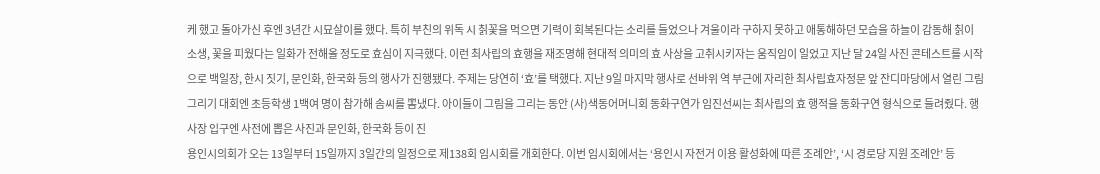케 했고 돌아가신 후엔 3년간 시묘살이를 했다. 특히 부친의 위독 시 칡꽃을 먹으면 기력이 회복된다는 소리를 들었으나 겨울이라 구하지 못하고 애통해하던 모습을 하늘이 감동해 칡이 소생, 꽃을 피웠다는 일화가 전해올 정도로 효심이 지극했다. 이런 최사립의 효행을 재조명해 현대적 의미의 효 사상을 고취시키자는 움직임이 일었고 지난 달 24일 사진 콘테스트를 시작으로 백일장, 한시 짓기, 문인화, 한국화 등의 행사가 진행됐다. 주제는 당연히 ‘효’를 택했다. 지난 9일 마지막 행사로 선바위 역 부근에 자리한 최사립효자정문 앞 잔디마당에서 열린 그림그리기 대회엔 초등학생 1백여 명이 참가해 솜씨를 뽐냈다. 아이들이 그림을 그리는 동안 (사)색동어머니회 동화구연가 임진선씨는 최사립의 효 행적을 동화구연 형식으로 들려줬다. 행사장 입구엔 사전에 뽑은 사진과 문인화, 한국화 등이 진
용인시의회가 오는 13일부터 15일까지 3일간의 일정으로 제138회 임시회를 개회한다. 이번 임시회에서는 ‘용인시 자전거 이용 활성화에 따른 조례안’, ‘시 경로당 지원 조례안’ 등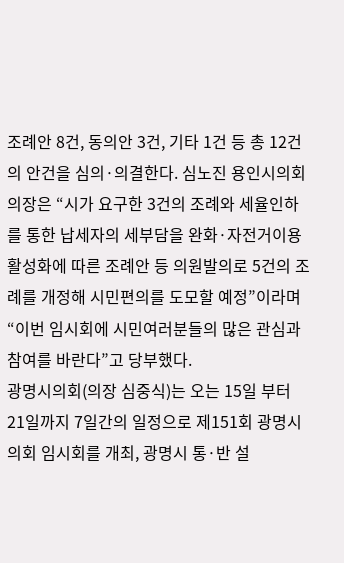조례안 8건, 동의안 3건, 기타 1건 등 총 12건의 안건을 심의·의결한다. 심노진 용인시의회 의장은 “시가 요구한 3건의 조례와 세율인하를 통한 납세자의 세부담을 완화·자전거이용 활성화에 따른 조례안 등 의원발의로 5건의 조례를 개정해 시민편의를 도모할 예정”이라며 “이번 임시회에 시민여러분들의 많은 관심과 참여를 바란다”고 당부했다.
광명시의회(의장 심중식)는 오는 15일 부터 21일까지 7일간의 일정으로 제151회 광명시의회 임시회를 개최, 광명시 통·반 설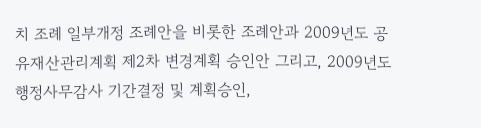치 조례 일부개정 조례안을 비롯한 조례안과 2009년도 공유재산관리계획 제2차 변경계획 승인안 그리고, 2009년도 행정사무감사 기간결정 및 계획승인,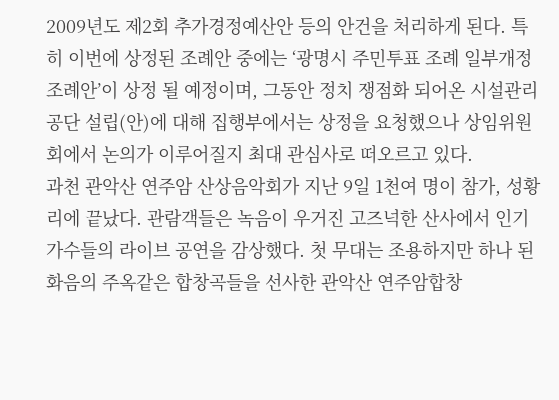2009년도 제2회 추가경정예산안 등의 안건을 처리하게 된다. 특히 이번에 상정된 조례안 중에는 ‘광명시 주민투표 조례 일부개정조례안’이 상정 될 예정이며, 그동안 정치 쟁점화 되어온 시설관리공단 설립(안)에 대해 집행부에서는 상정을 요청했으나 상임위원회에서 논의가 이루어질지 최대 관심사로 떠오르고 있다.
과천 관악산 연주암 산상음악회가 지난 9일 1천여 명이 참가, 성황리에 끝났다. 관람객들은 녹음이 우거진 고즈넉한 산사에서 인기 가수들의 라이브 공연을 감상했다. 첫 무대는 조용하지만 하나 된 화음의 주옥같은 합창곡들을 선사한 관악산 연주암합창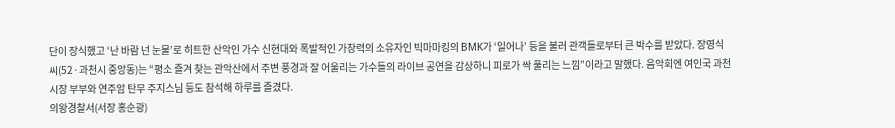단이 장식했고 ‘난 바람 넌 눈물’로 히트한 산악인 가수 신현대와 폭발적인 가창력의 소유자인 빅마마킹의 BMK가 ‘일어나’ 등을 불러 관객들로부터 큰 박수를 받았다. 장영식씨(52·과천시 중앙동)는 “평소 즐겨 찾는 관악산에서 주변 풍경과 잘 어울리는 가수들의 라이브 공연을 감상하니 피로가 싹 풀리는 느낌”이라고 말했다. 음악회엔 여인국 과천시장 부부와 연주암 탄무 주지스님 등도 참석해 하루를 즐겼다.
의왕경찰서(서장 홍순광)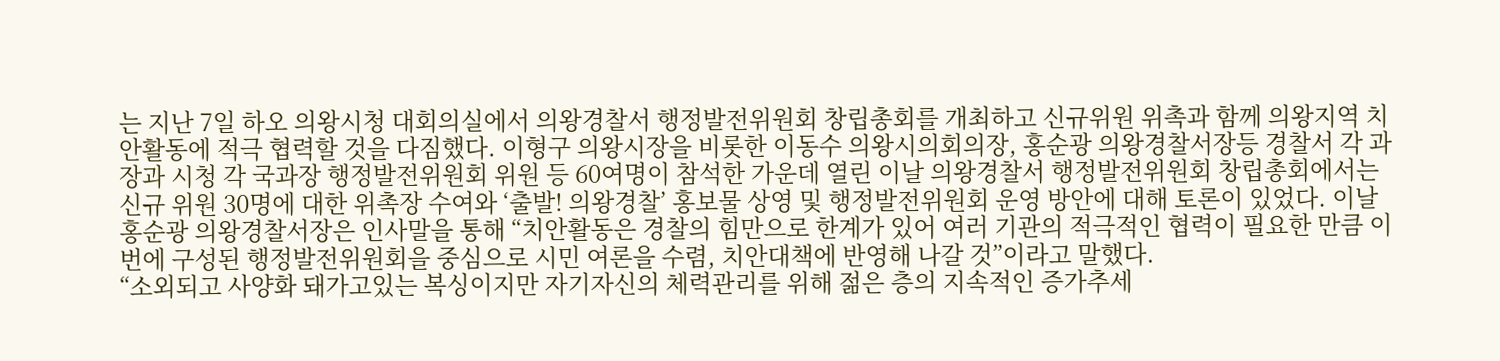는 지난 7일 하오 의왕시청 대회의실에서 의왕경찰서 행정발전위원회 창립총회를 개최하고 신규위원 위촉과 함께 의왕지역 치안활동에 적극 협력할 것을 다짐했다. 이형구 의왕시장을 비롯한 이동수 의왕시의회의장, 홍순광 의왕경찰서장등 경찰서 각 과장과 시청 각 국과장 행정발전위원회 위원 등 60여명이 참석한 가운데 열린 이날 의왕경찰서 행정발전위원회 창립총회에서는 신규 위원 30명에 대한 위촉장 수여와 ‘출발! 의왕경찰’ 홍보물 상영 및 행정발전위원회 운영 방안에 대해 토론이 있었다. 이날 홍순광 의왕경찰서장은 인사말을 통해 “치안활동은 경찰의 힘만으로 한계가 있어 여러 기관의 적극적인 협력이 필요한 만큼 이번에 구성된 행정발전위원회을 중심으로 시민 여론을 수렴, 치안대책에 반영해 나갈 것”이라고 말했다.
“소외되고 사양화 돼가고있는 복싱이지만 자기자신의 체력관리를 위해 젊은 층의 지속적인 증가추세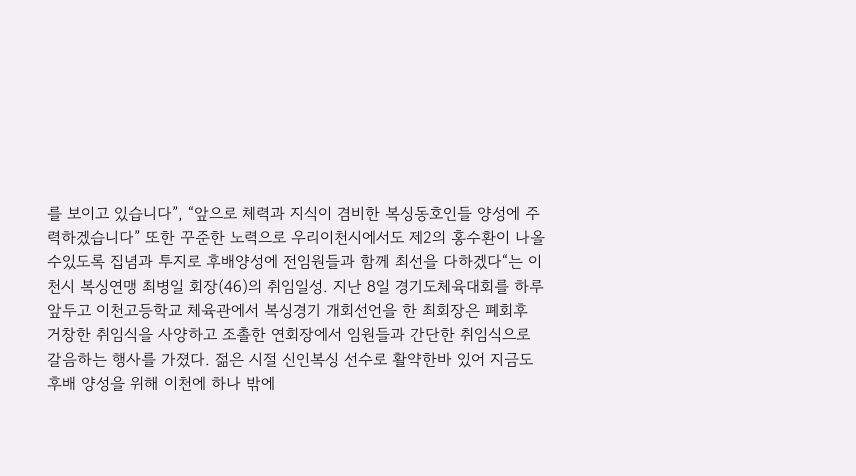를 보이고 있습니다”, “앞으로 체력과 지식이 겸비한 복싱동호인들 양성에 주력하겠습니다” 또한 꾸준한 노력으로 우리이천시에서도 제2의 홍수환이 나올수있도록 집념과 투지로 후배양성에 전임원들과 함께 최선을 다하겠다“는 이천시 복싱연맹 최병일 회장(46)의 취임일성. 지난 8일 경기도체육대회를 하루앞두고 이천고등학교 체육관에서 복싱경기 개회선언을 한 최회장은 폐회후 거창한 취임식을 사양하고 조촐한 연회장에서 임원들과 간단한 취임식으로 갈음하는 행사를 가졌다. 젊은 시절 신인복싱 선수로 활약한바 있어 지금도 후배 양성을 위해 이천에 하나 밖에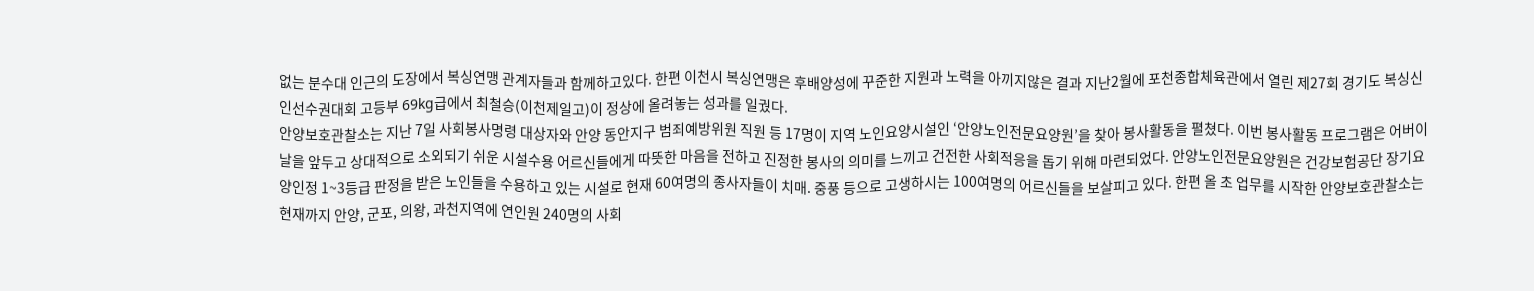없는 분수대 인근의 도장에서 복싱연맹 관계자들과 함께하고있다. 한편 이천시 복싱연맹은 후배양성에 꾸준한 지원과 노력을 아끼지않은 결과 지난2월에 포천종합체육관에서 열린 제27회 경기도 복싱신인선수권대회 고등부 69kg급에서 최철승(이천제일고)이 정상에 올려놓는 성과를 일궜다.
안양보호관찰소는 지난 7일 사회봉사명령 대상자와 안양 동안지구 범죄예방위원 직원 등 17명이 지역 노인요양시설인 ‘안양노인전문요양원’을 찾아 봉사활동을 펼쳤다. 이번 봉사활동 프로그램은 어버이날을 앞두고 상대적으로 소외되기 쉬운 시설수용 어르신들에게 따뜻한 마음을 전하고 진정한 봉사의 의미를 느끼고 건전한 사회적응을 돕기 위해 마련되었다. 안양노인전문요양원은 건강보험공단 장기요양인정 1~3등급 판정을 받은 노인들을 수용하고 있는 시설로 현재 60여명의 종사자들이 치매. 중풍 등으로 고생하시는 100여명의 어르신들을 보살피고 있다. 한편 올 초 업무를 시작한 안양보호관찰소는 현재까지 안양, 군포, 의왕, 과천지역에 연인원 240명의 사회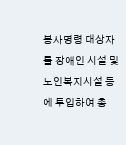봉사명령 대상자를 장애인 시설 및 노인복지시설 등에 투입하여 총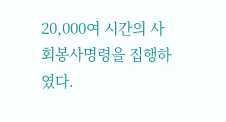20,000여 시간의 사회봉사명령을 집행하였다.